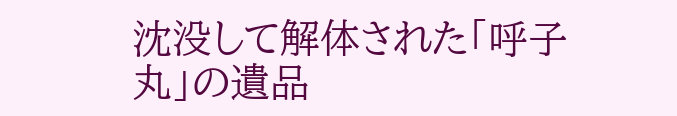沈没して解体された「呼子丸」の遺品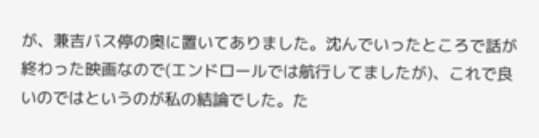が、兼吉バス停の奥に置いてありました。沈んでいったところで話が終わった映画なので(エンドロールでは航行してましたが)、これで良いのではというのが私の結論でした。た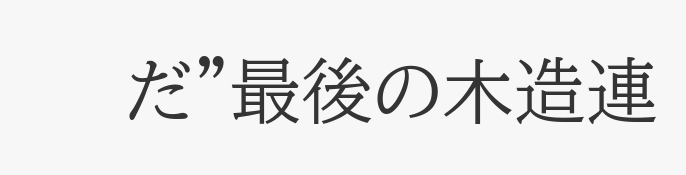だ"最後の木造連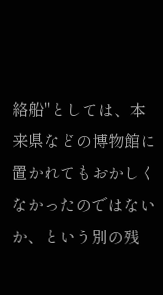絡船"としては、本来県などの博物館に置かれてもおかしくなかったのではないか、という別の残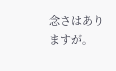念さはありますが。